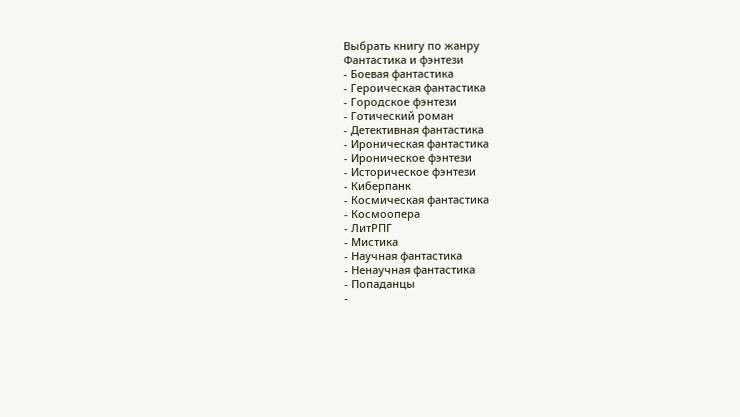Выбрать книгу по жанру
Фантастика и фэнтези
- Боевая фантастика
- Героическая фантастика
- Городское фэнтези
- Готический роман
- Детективная фантастика
- Ироническая фантастика
- Ироническое фэнтези
- Историческое фэнтези
- Киберпанк
- Космическая фантастика
- Космоопера
- ЛитРПГ
- Мистика
- Научная фантастика
- Ненаучная фантастика
- Попаданцы
-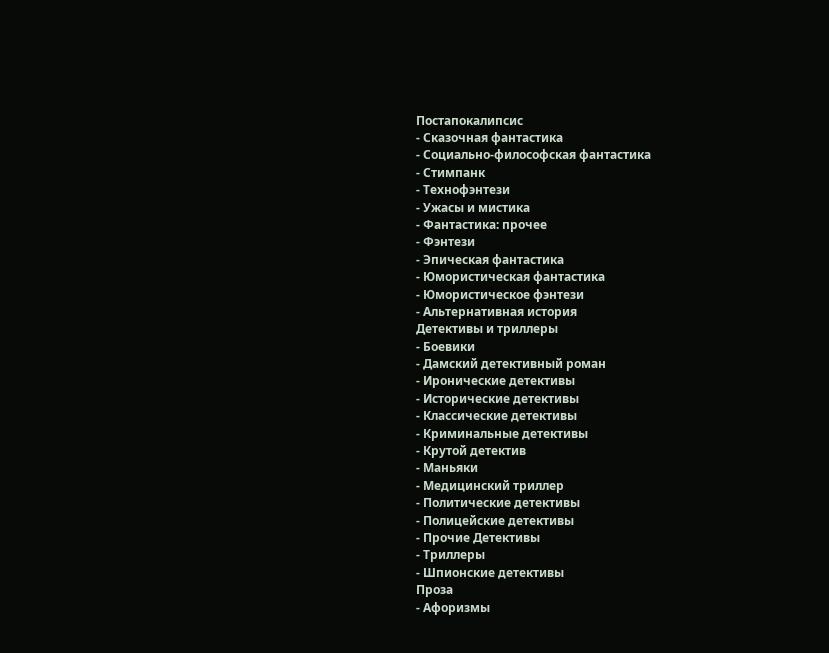Постапокалипсис
- Сказочная фантастика
- Социально-философская фантастика
- Стимпанк
- Технофэнтези
- Ужасы и мистика
- Фантастика: прочее
- Фэнтези
- Эпическая фантастика
- Юмористическая фантастика
- Юмористическое фэнтези
- Альтернативная история
Детективы и триллеры
- Боевики
- Дамский детективный роман
- Иронические детективы
- Исторические детективы
- Классические детективы
- Криминальные детективы
- Крутой детектив
- Маньяки
- Медицинский триллер
- Политические детективы
- Полицейские детективы
- Прочие Детективы
- Триллеры
- Шпионские детективы
Проза
- Афоризмы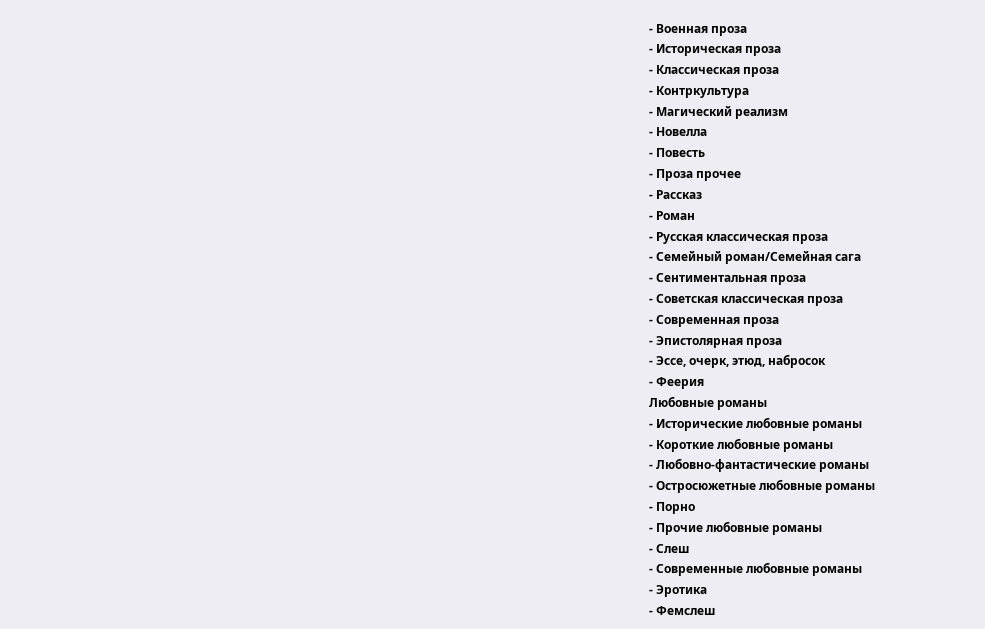- Военная проза
- Историческая проза
- Классическая проза
- Контркультура
- Магический реализм
- Новелла
- Повесть
- Проза прочее
- Рассказ
- Роман
- Русская классическая проза
- Семейный роман/Семейная сага
- Сентиментальная проза
- Советская классическая проза
- Современная проза
- Эпистолярная проза
- Эссе, очерк, этюд, набросок
- Феерия
Любовные романы
- Исторические любовные романы
- Короткие любовные романы
- Любовно-фантастические романы
- Остросюжетные любовные романы
- Порно
- Прочие любовные романы
- Слеш
- Современные любовные романы
- Эротика
- Фемслеш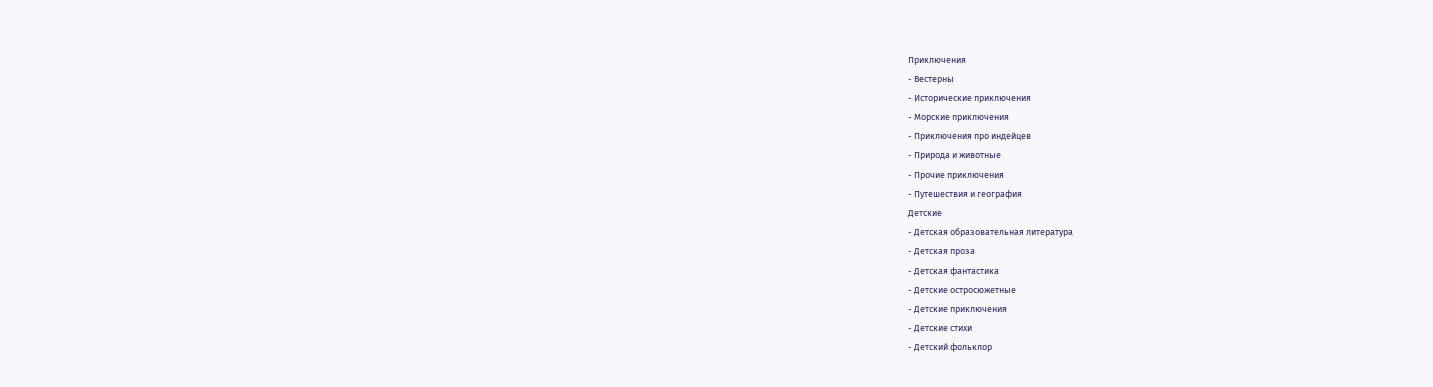Приключения
- Вестерны
- Исторические приключения
- Морские приключения
- Приключения про индейцев
- Природа и животные
- Прочие приключения
- Путешествия и география
Детские
- Детская образовательная литература
- Детская проза
- Детская фантастика
- Детские остросюжетные
- Детские приключения
- Детские стихи
- Детский фольклор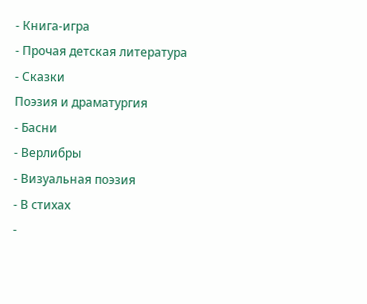- Книга-игра
- Прочая детская литература
- Сказки
Поэзия и драматургия
- Басни
- Верлибры
- Визуальная поэзия
- В стихах
-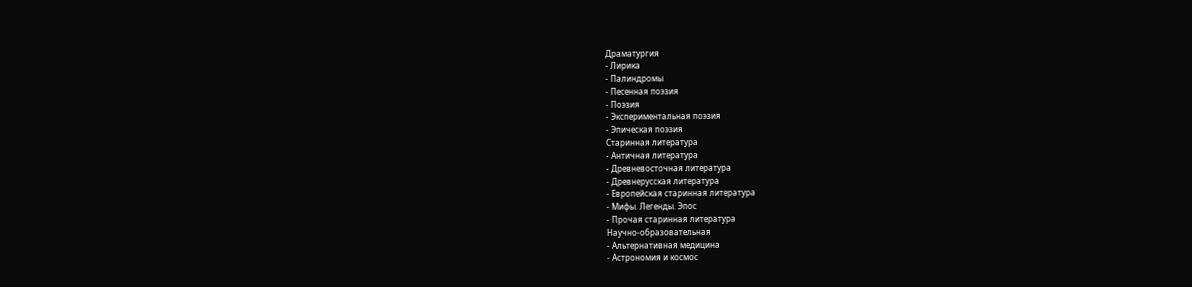Драматургия
- Лирика
- Палиндромы
- Песенная поэзия
- Поэзия
- Экспериментальная поэзия
- Эпическая поэзия
Старинная литература
- Античная литература
- Древневосточная литература
- Древнерусская литература
- Европейская старинная литература
- Мифы. Легенды. Эпос
- Прочая старинная литература
Научно-образовательная
- Альтернативная медицина
- Астрономия и космос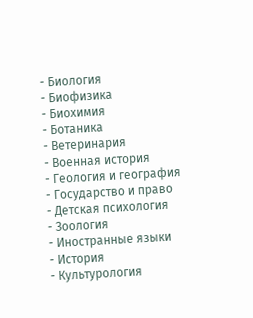- Биология
- Биофизика
- Биохимия
- Ботаника
- Ветеринария
- Военная история
- Геология и география
- Государство и право
- Детская психология
- Зоология
- Иностранные языки
- История
- Культурология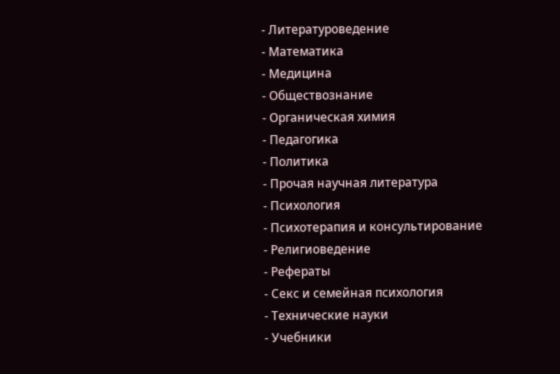- Литературоведение
- Математика
- Медицина
- Обществознание
- Органическая химия
- Педагогика
- Политика
- Прочая научная литература
- Психология
- Психотерапия и консультирование
- Религиоведение
- Рефераты
- Секс и семейная психология
- Технические науки
- Учебники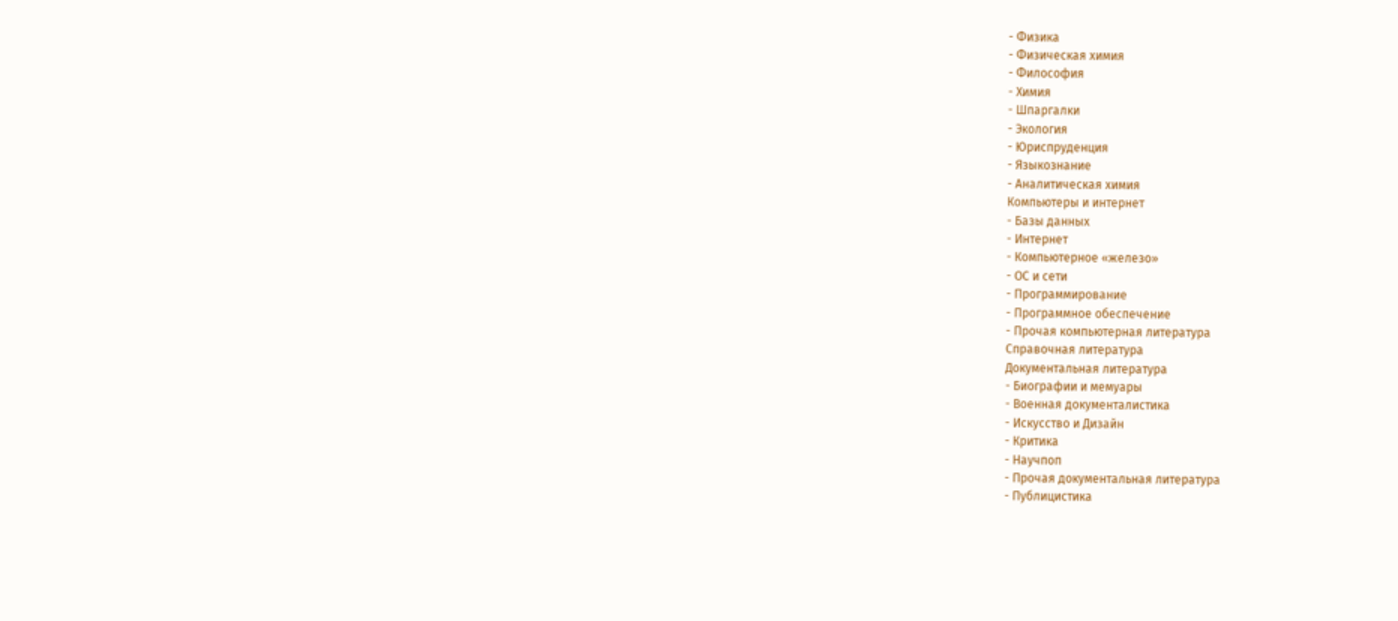- Физика
- Физическая химия
- Философия
- Химия
- Шпаргалки
- Экология
- Юриспруденция
- Языкознание
- Аналитическая химия
Компьютеры и интернет
- Базы данных
- Интернет
- Компьютерное «железо»
- ОС и сети
- Программирование
- Программное обеспечение
- Прочая компьютерная литература
Справочная литература
Документальная литература
- Биографии и мемуары
- Военная документалистика
- Искусство и Дизайн
- Критика
- Научпоп
- Прочая документальная литература
- Публицистика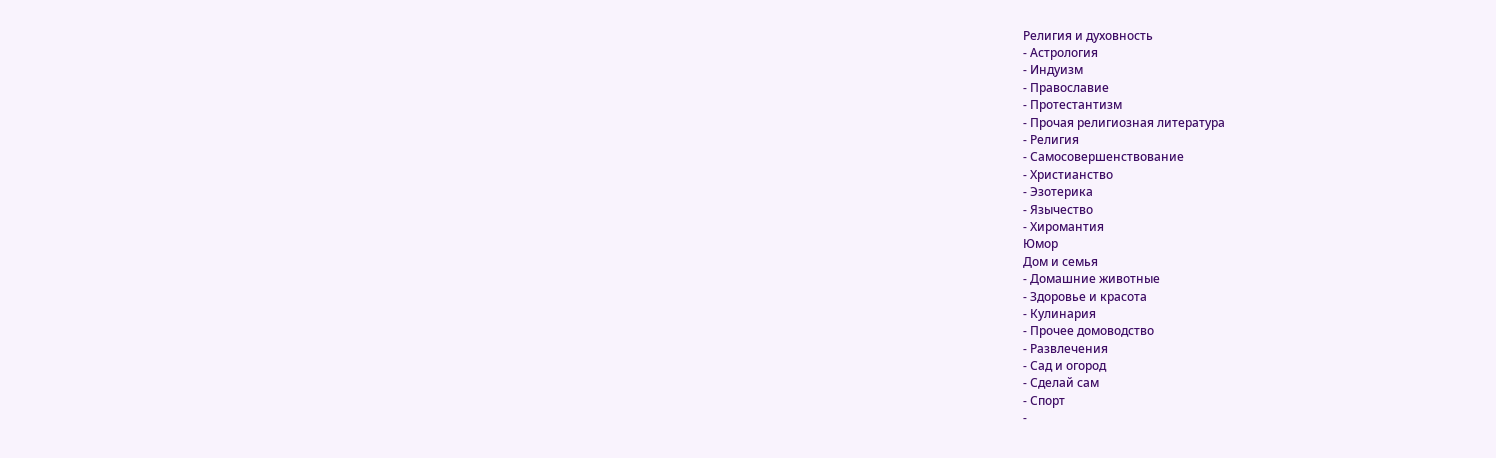Религия и духовность
- Астрология
- Индуизм
- Православие
- Протестантизм
- Прочая религиозная литература
- Религия
- Самосовершенствование
- Христианство
- Эзотерика
- Язычество
- Хиромантия
Юмор
Дом и семья
- Домашние животные
- Здоровье и красота
- Кулинария
- Прочее домоводство
- Развлечения
- Сад и огород
- Сделай сам
- Спорт
-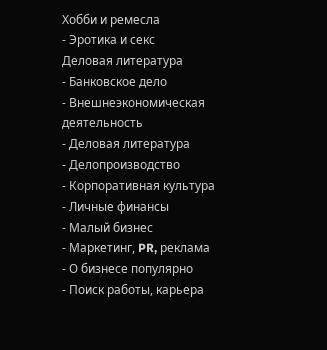Хобби и ремесла
- Эротика и секс
Деловая литература
- Банковское дело
- Внешнеэкономическая деятельность
- Деловая литература
- Делопроизводство
- Корпоративная культура
- Личные финансы
- Малый бизнес
- Маркетинг, PR, реклама
- О бизнесе популярно
- Поиск работы, карьера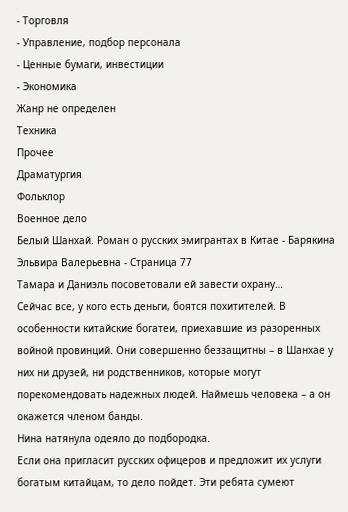- Торговля
- Управление, подбор персонала
- Ценные бумаги, инвестиции
- Экономика
Жанр не определен
Техника
Прочее
Драматургия
Фольклор
Военное дело
Белый Шанхай. Роман о русских эмигрантах в Китае - Барякина Эльвира Валерьевна - Страница 77
Тамара и Даниэль посоветовали ей завести охрану…
Сейчас все, у кого есть деньги, боятся похитителей. В особенности китайские богатеи, приехавшие из разоренных войной провинций. Они совершенно беззащитны – в Шанхае у них ни друзей, ни родственников, которые могут порекомендовать надежных людей. Наймешь человека – а он окажется членом банды.
Нина натянула одеяло до подбородка.
Если она пригласит русских офицеров и предложит их услуги богатым китайцам, то дело пойдет. Эти ребята сумеют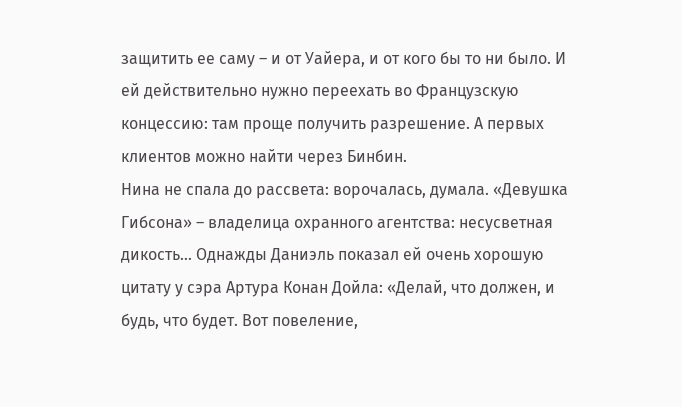защитить ее саму – и от Уайера, и от кого бы то ни было. И ей действительно нужно переехать во Французскую концессию: там проще получить разрешение. А первых клиентов можно найти через Бинбин.
Нина не спала до рассвета: ворочалась, думала. «Девушка Гибсона» – владелица охранного агентства: несусветная дикость… Однажды Даниэль показал ей очень хорошую цитату у сэра Артура Конан Дойла: «Делай, что должен, и будь, что будет. Вот повеление,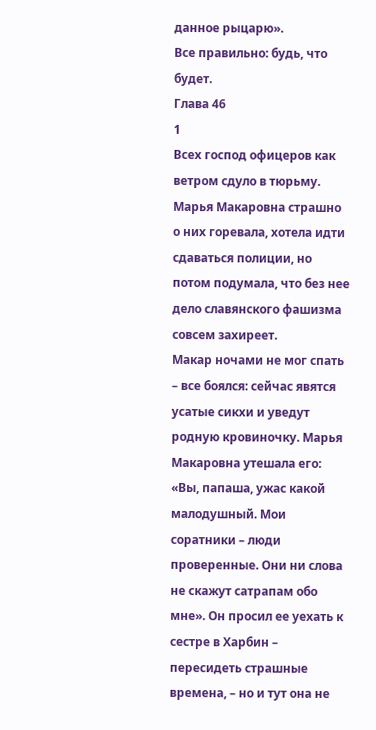данное рыцарю».
Все правильно: будь, что будет.
Глава 46
1
Всех господ офицеров как ветром сдуло в тюрьму. Марья Макаровна страшно о них горевала, хотела идти сдаваться полиции, но потом подумала, что без нее дело славянского фашизма совсем захиреет.
Макар ночами не мог спать – все боялся: сейчас явятся усатые сикхи и уведут родную кровиночку. Марья Макаровна утешала его: «Вы, папаша, ужас какой малодушный. Мои соратники – люди проверенные. Они ни слова не скажут сатрапам обо мне». Он просил ее уехать к сестре в Харбин – пересидеть страшные времена, – но и тут она не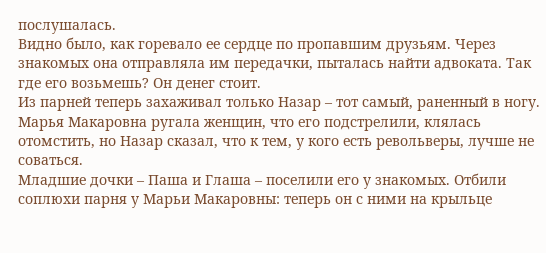послушалась.
Видно было, как горевало ее сердце по пропавшим друзьям. Через знакомых она отправляла им передачки, пыталась найти адвоката. Так где его возьмешь? Он денег стоит.
Из парней теперь захаживал только Назар – тот самый, раненный в ногу. Марья Макаровна ругала женщин, что его подстрелили, клялась отомстить, но Назар сказал, что к тем, у кого есть револьверы, лучше не соваться.
Младшие дочки – Паша и Глаша – поселили его у знакомых. Отбили соплюхи парня у Марьи Макаровны: теперь он с ними на крыльце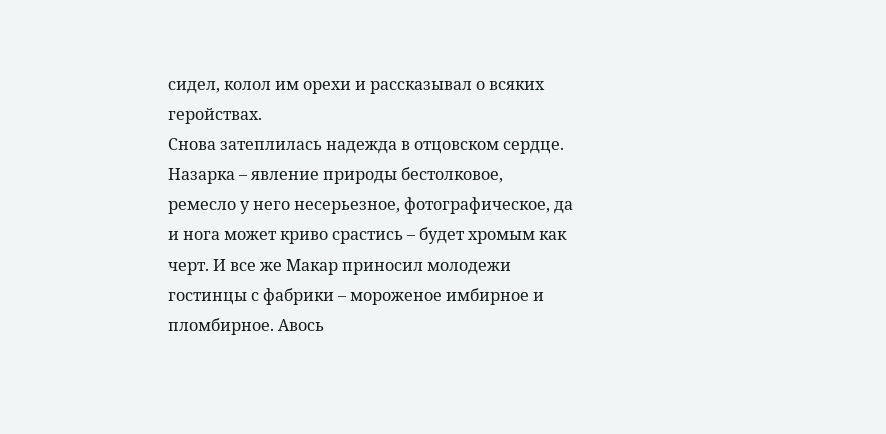сидел, колол им орехи и рассказывал о всяких геройствах.
Снова затеплилась надежда в отцовском сердце. Назарка – явление природы бестолковое, ремесло у него несерьезное, фотографическое, да и нога может криво срастись – будет хромым как черт. И все же Макар приносил молодежи гостинцы с фабрики – мороженое имбирное и пломбирное. Авось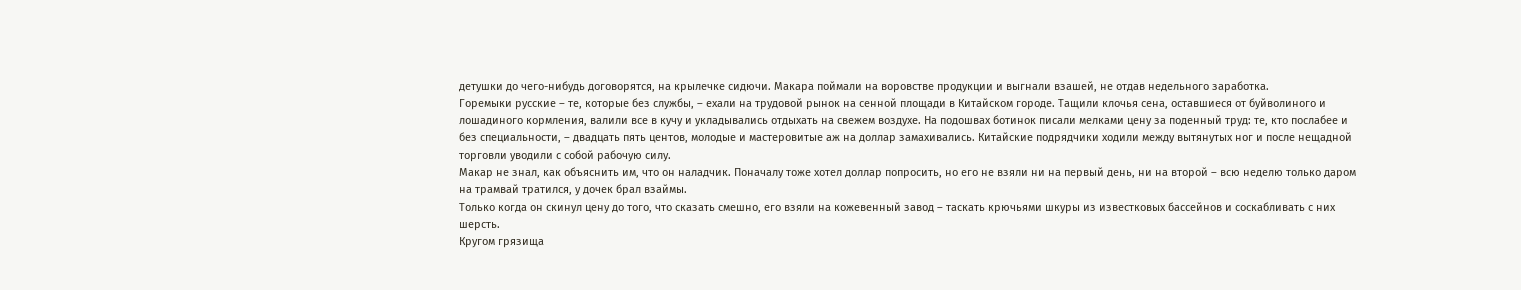детушки до чего-нибудь договорятся, на крылечке сидючи. Макара поймали на воровстве продукции и выгнали взашей, не отдав недельного заработка.
Горемыки русские – те, которые без службы, – ехали на трудовой рынок на сенной площади в Китайском городе. Тащили клочья сена, оставшиеся от буйволиного и лошадиного кормления, валили все в кучу и укладывались отдыхать на свежем воздухе. На подошвах ботинок писали мелками цену за поденный труд: те, кто послабее и без специальности, – двадцать пять центов, молодые и мастеровитые аж на доллар замахивались. Китайские подрядчики ходили между вытянутых ног и после нещадной торговли уводили с собой рабочую силу.
Макар не знал, как объяснить им, что он наладчик. Поначалу тоже хотел доллар попросить, но его не взяли ни на первый день, ни на второй – всю неделю только даром на трамвай тратился, у дочек брал взаймы.
Только когда он скинул цену до того, что сказать смешно, его взяли на кожевенный завод – таскать крючьями шкуры из известковых бассейнов и соскабливать с них шерсть.
Кругом грязища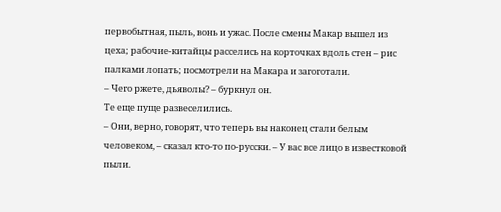первобытная, пыль, вонь и ужас. После смены Макар вышел из цеха; рабочие-китайцы расселись на корточках вдоль стен – рис палками лопать; посмотрели на Макара и загоготали.
– Чего ржете, дьяволы? – буркнул он.
Те еще пуще развеселились.
– Они, верно, говорят, что теперь вы наконец стали белым человеком, – сказал кто-то по-русски. – У вас все лицо в известковой пыли.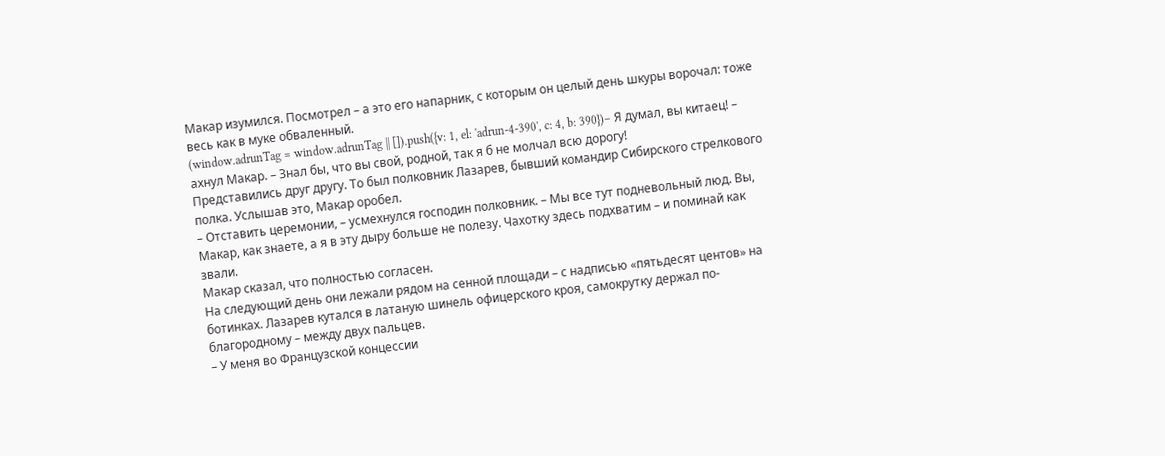Макар изумился. Посмотрел – а это его напарник, с которым он целый день шкуры ворочал: тоже весь как в муке обваленный.
(window.adrunTag = window.adrunTag || []).push({v: 1, el: 'adrun-4-390', c: 4, b: 390})– Я думал, вы китаец! – ахнул Макар. – Знал бы, что вы свой, родной, так я б не молчал всю дорогу!
Представились друг другу. То был полковник Лазарев, бывший командир Сибирского стрелкового полка. Услышав это, Макар оробел.
– Отставить церемонии, – усмехнулся господин полковник. – Мы все тут подневольный люд. Вы, Макар, как знаете, а я в эту дыру больше не полезу. Чахотку здесь подхватим – и поминай как звали.
Макар сказал, что полностью согласен.
На следующий день они лежали рядом на сенной площади – с надписью «пятьдесят центов» на ботинках. Лазарев кутался в латаную шинель офицерского кроя, самокрутку держал по-благородному – между двух пальцев.
– У меня во Французской концессии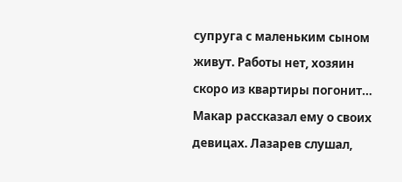супруга с маленьким сыном живут. Работы нет, хозяин скоро из квартиры погонит…
Макар рассказал ему о своих девицах. Лазарев слушал,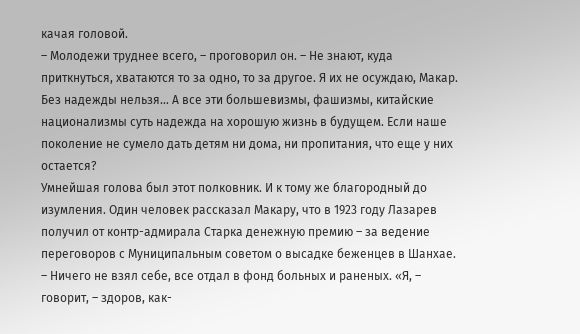качая головой.
– Молодежи труднее всего, – проговорил он. – Не знают, куда приткнуться, хватаются то за одно, то за другое. Я их не осуждаю, Макар. Без надежды нельзя… А все эти большевизмы, фашизмы, китайские национализмы суть надежда на хорошую жизнь в будущем. Если наше поколение не сумело дать детям ни дома, ни пропитания, что еще у них остается?
Умнейшая голова был этот полковник. И к тому же благородный до изумления. Один человек рассказал Макару, что в 1923 году Лазарев получил от контр-адмирала Старка денежную премию – за ведение переговоров с Муниципальным советом о высадке беженцев в Шанхае.
– Ничего не взял себе, все отдал в фонд больных и раненых. «Я, – говорит, – здоров, как-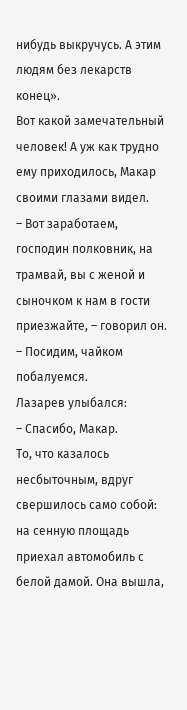нибудь выкручусь. А этим людям без лекарств конец».
Вот какой замечательный человек! А уж как трудно ему приходилось, Макар своими глазами видел.
– Вот заработаем, господин полковник, на трамвай, вы с женой и сыночком к нам в гости приезжайте, – говорил он. – Посидим, чайком побалуемся.
Лазарев улыбался:
– Спасибо, Макар.
То, что казалось несбыточным, вдруг свершилось само собой: на сенную площадь приехал автомобиль с белой дамой. Она вышла,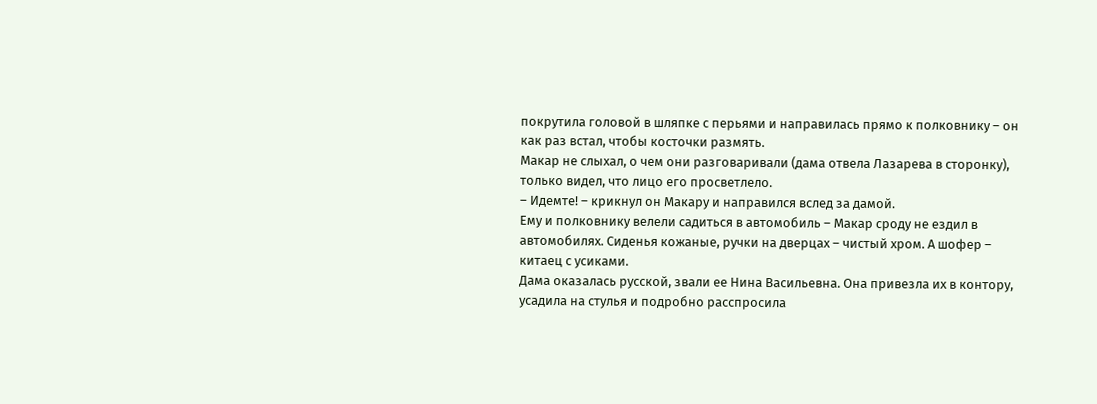покрутила головой в шляпке с перьями и направилась прямо к полковнику – он как раз встал, чтобы косточки размять.
Макар не слыхал, о чем они разговаривали (дама отвела Лазарева в сторонку), только видел, что лицо его просветлело.
– Идемте! – крикнул он Макару и направился вслед за дамой.
Ему и полковнику велели садиться в автомобиль – Макар сроду не ездил в автомобилях. Сиденья кожаные, ручки на дверцах – чистый хром. А шофер – китаец с усиками.
Дама оказалась русской, звали ее Нина Васильевна. Она привезла их в контору, усадила на стулья и подробно расспросила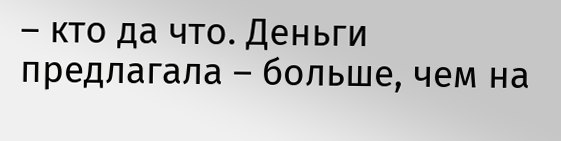– кто да что. Деньги предлагала – больше, чем на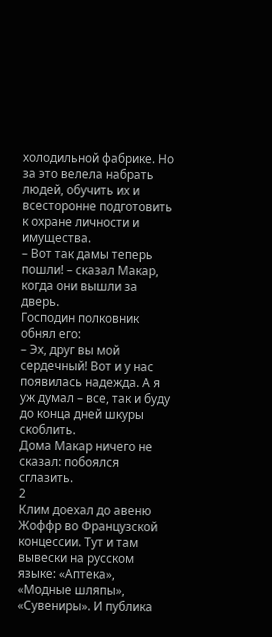холодильной фабрике. Но за это велела набрать людей, обучить их и всесторонне подготовить к охране личности и имущества.
– Вот так дамы теперь пошли! – сказал Макар, когда они вышли за дверь.
Господин полковник обнял его:
– Эх, друг вы мой сердечный! Вот и у нас появилась надежда. А я уж думал – все, так и буду до конца дней шкуры скоблить.
Дома Макар ничего не сказал: побоялся сглазить.
2
Клим доехал до авеню Жоффр во Французской концессии. Тут и там вывески на русском языке: «Аптека», «Модные шляпы», «Сувениры». И публика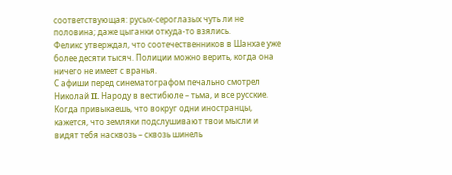соответствующая: русых-сероглазых чуть ли не половина; даже цыганки откуда-то взялись.
Феликс утверждал, что соотечественников в Шанхае уже более десяти тысяч. Полиции можно верить, когда она ничего не имеет с вранья.
С афиши перед синематографом печально смотрел Николай II. Народу в вестибюле – тьма, и все русские. Когда привыкаешь, что вокруг одни иностранцы, кажется, что земляки подслушивают твои мысли и видят тебя насквозь – сквозь шинель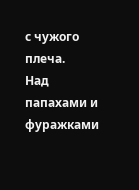с чужого плеча.
Над папахами и фуражками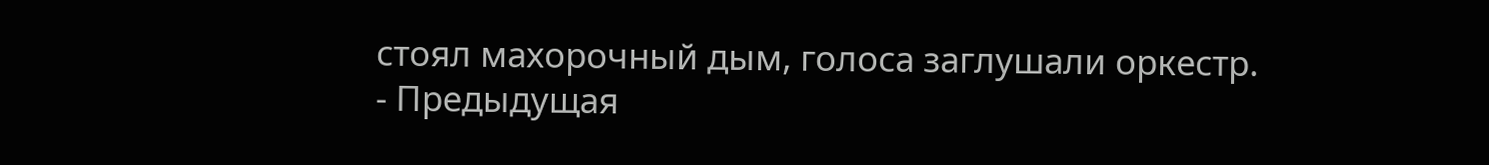стоял махорочный дым, голоса заглушали оркестр.
- Предыдущая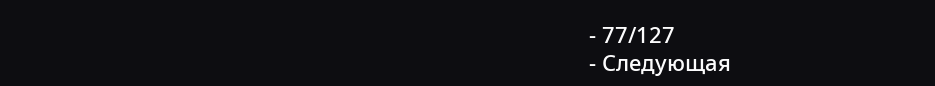- 77/127
- Следующая